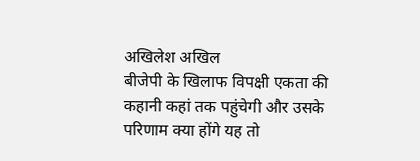अखिलेश अखिल
बीजेपी के खिलाफ विपक्षी एकता की कहानी कहां तक पहुंचेगी और उसके परिणाम क्या होंगे यह तो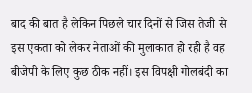बाद की बात है लेकिन पिछले चार दिनों से जिस तेजी से इस एकता को लेकर नेताओं की मुलाकात हो रही है वह बीजेपी के लिए कुछ ठीक नहीं। इस विपक्षी गोलबंदी का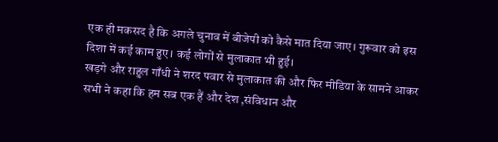एक ही मकसद है कि अगले चुनाव में बीजेपी को कैसे मात दिया जाए। गुरूवार को इस दिशा में कई काम हुए। कई लोगों से मुलाकात भी हुई।
खड़गे और राहुल गाँधी ने शरद पवार से मुलाकात की और फिर मीडिया के सामने आकर सभी ने कहा कि हम सब एक हैं और देश ,संविधान और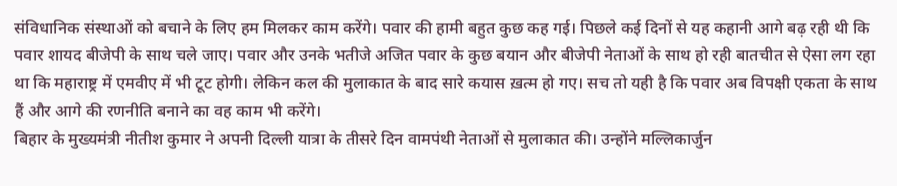संविधानिक संस्थाओं को बचाने के लिए हम मिलकर काम करेंगे। पवार की हामी बहुत कुछ कह गई। पिछले कई दिनों से यह कहानी आगे बढ़ रही थी कि पवार शायद बीजेपी के साथ चले जाए। पवार और उनके भतीजे अजित पवार के कुछ बयान और बीजेपी नेताओं के साथ हो रही बातचीत से ऐसा लग रहा था कि महाराष्ट्र में एमवीए में भी टूट होगी। लेकिन कल की मुलाकात के बाद सारे कयास ख़त्म हो गए। सच तो यही है कि पवार अब विपक्षी एकता के साथ हैं और आगे की रणनीति बनाने का वह काम भी करेंगे।
बिहार के मुख्यमंत्री नीतीश कुमार ने अपनी दिल्ली यात्रा के तीसरे दिन वामपंथी नेताओं से मुलाकात की। उन्होंने मल्लिकार्जुन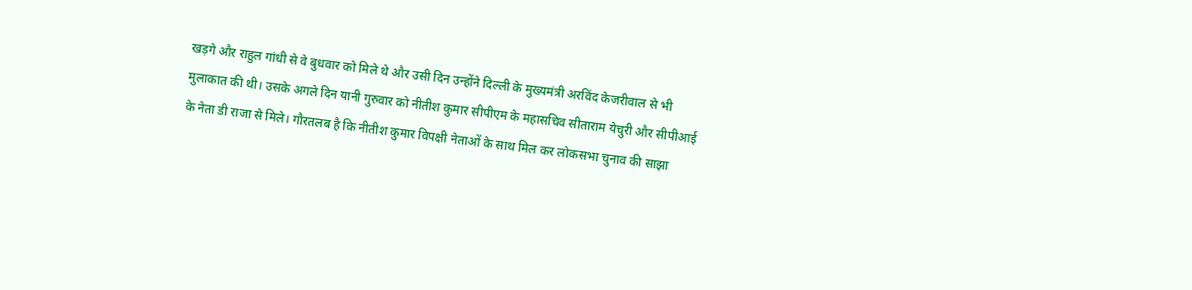खड़गे और राहुल गांधी से वे बुधवार को मिले थे और उसी दिन उन्होंने दिल्ली के मुख्यमंत्री अरविंद केजरीवाल से भी मुलाकात की थी। उसके अगले दिन यानी गुरुवार को नीतीश कुमार सीपीएम के महासचिव सीताराम येचुरी और सीपीआई के नेता डी राजा से मिले। गौरतलब है कि नीतीश कुमार विपक्षी नेताओं के साथ मिल कर लोकसभा चुनाव की साझा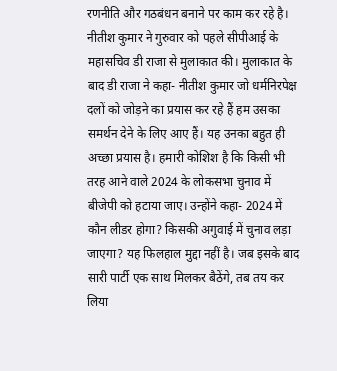रणनीति और गठबंधन बनाने पर काम कर रहे है।
नीतीश कुमार ने गुरुवार को पहले सीपीआई के महासचिव डी राजा से मुलाकात की। मुलाकात के बाद डी राजा ने कहा- नीतीश कुमार जो धर्मनिरपेक्ष दलों को जोड़ने का प्रयास कर रहे हैं हम उसका समर्थन देने के लिए आए हैं। यह उनका बहुत ही अच्छा प्रयास है। हमारी कोशिश है कि किसी भी तरह आने वाले 2024 के लोकसभा चुनाव में बीजेपी को हटाया जाए। उन्होंने कहा- 2024 में कौन लीडर होगा? किसकी अगुवाई में चुनाव लड़ा जाएगा? यह फिलहाल मुद्दा नहीं है। जब इसके बाद सारी पार्टी एक साथ मिलकर बैठेंगे, तब तय कर लिया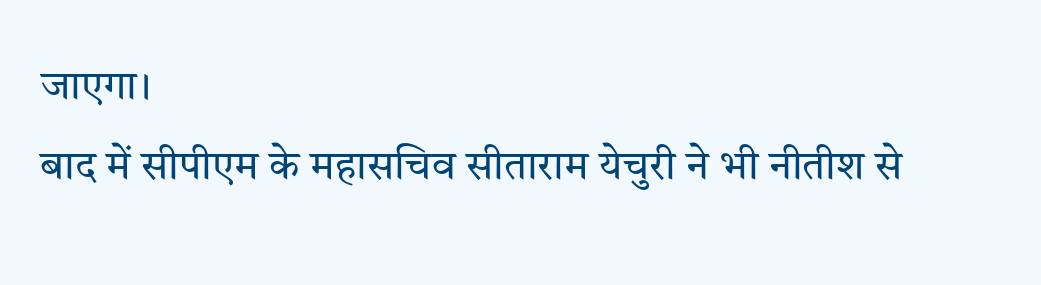जाएगा।
बाद में सीपीएम के महासचिव सीताराम येचुरी ने भी नीतीश से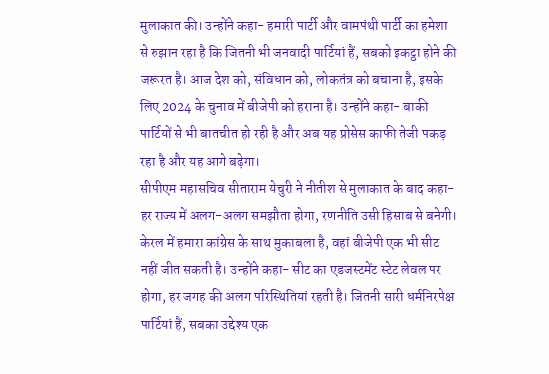मुलाकात की। उन्होंने कहा- हमारी पार्टी और वामपंथी पार्टी का हमेशा से रुझान रहा है कि जितनी भी जनवादी पार्टियां हैं, सबको इकट्ठा होने की जरूरत है। आज देश को, संविधान को, लोकतंत्र को बचाना है, इसके लिए 2024 के चुनाव में बीजेपी को हराना है। उन्होंने कहा- बाकी पार्टियों से भी बातचीत हो रही है और अब यह प्रोसेस काफी तेजी पकड़ रहा है और यह आगे बढ़ेगा।
सीपीएम महासचिव सीताराम येचुरी ने नीतीश से मुलाकात के बाद कहा- हर राज्य में अलग-अलग समझौता होगा, रणनीति उसी हिसाब से बनेगी। केरल में हमारा कांग्रेस के साथ मुकाबला है, वहां बीजेपी एक भी सीट नहीं जीत सकती है। उन्होंने कहा- सीट का एडजस्टमेंट स्टेट लेवल पर होगा, हर जगह की अलग परिस्थितियां रहती है। जितनी सारी धर्मनिरपेक्ष पार्टियां हैं, सबका उद्देश्य एक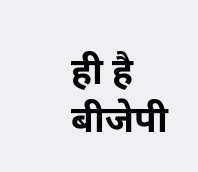ही है बीजेपी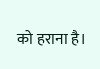को हराना है।